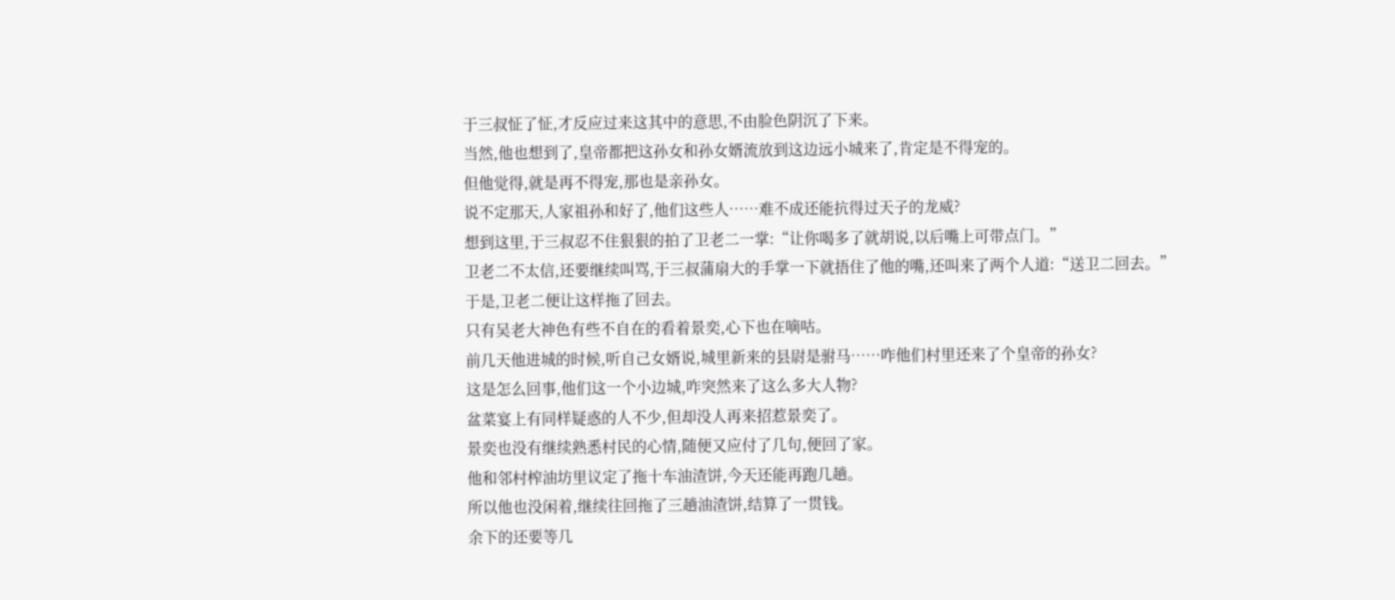于三叔怔了怔,才反应过来这其中的意思,不由脸色阴沉了下来。
当然,他也想到了,皇帝都把这孙女和孙女婿流放到这边远小城来了,肯定是不得宠的。
但他觉得,就是再不得宠,那也是亲孙女。
说不定那天,人家祖孙和好了,他们这些人……难不成还能抗得过天子的龙威?
想到这里,于三叔忍不住狠狠的拍了卫老二一掌:“让你喝多了就胡说,以后嘴上可带点门。”
卫老二不太信,还要继续叫骂,于三叔蒲扇大的手掌一下就捂住了他的嘴,还叫来了两个人道:“送卫二回去。”
于是,卫老二便让这样拖了回去。
只有吴老大神色有些不自在的看着景奕,心下也在嘀咕。
前几天他进城的时候,听自己女婿说,城里新来的县尉是驸马……咋他们村里还来了个皇帝的孙女?
这是怎么回事,他们这一个小边城,咋突然来了这么多大人物?
盆菜宴上有同样疑惑的人不少,但却没人再来招惹景奕了。
景奕也没有继续熟悉村民的心情,随便又应付了几句,便回了家。
他和邻村榨油坊里议定了拖十车油渣饼,今天还能再跑几趟。
所以他也没闲着,继续往回拖了三趟油渣饼,结算了一贯钱。
余下的还要等几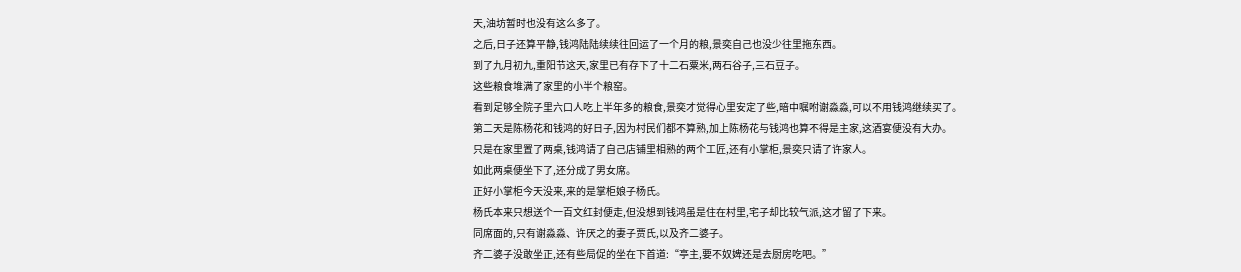天,油坊暂时也没有这么多了。
之后,日子还算平静,钱鸿陆陆续续往回运了一个月的粮,景奕自己也没少往里拖东西。
到了九月初九,重阳节这天,家里已有存下了十二石粟米,两石谷子,三石豆子。
这些粮食堆满了家里的小半个粮窑。
看到足够全院子里六口人吃上半年多的粮食,景奕才觉得心里安定了些,暗中嘱咐谢淼淼,可以不用钱鸿继续买了。
第二天是陈杨花和钱鸿的好日子,因为村民们都不算熟,加上陈杨花与钱鸿也算不得是主家,这酒宴便没有大办。
只是在家里置了两桌,钱鸿请了自己店铺里相熟的两个工匠,还有小掌柜,景奕只请了许家人。
如此两桌便坐下了,还分成了男女席。
正好小掌柜今天没来,来的是掌柜娘子杨氏。
杨氏本来只想送个一百文红封便走,但没想到钱鸿虽是住在村里,宅子却比较气派,这才留了下来。
同席面的,只有谢淼淼、许厌之的妻子贾氏,以及齐二婆子。
齐二婆子没敢坐正,还有些局促的坐在下首道:“亭主,要不奴婢还是去厨房吃吧。”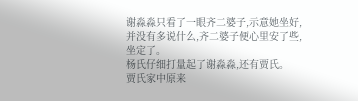谢淼淼只看了一眼齐二婆子,示意她坐好,并没有多说什么,齐二婆子便心里安了些,坐定了。
杨氏仔细打量起了谢淼淼,还有贾氏。
贾氏家中原来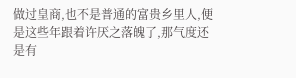做过皇商,也不是普通的富贵乡里人,便是这些年跟着许厌之落魄了,那气度还是有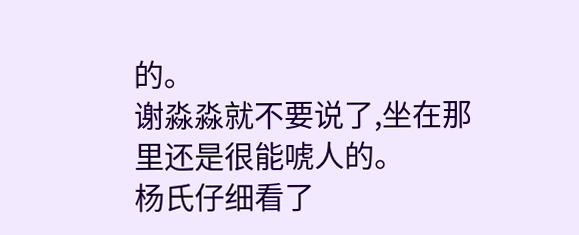的。
谢淼淼就不要说了,坐在那里还是很能唬人的。
杨氏仔细看了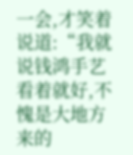一会,才笑着说道:“我就说钱鸿手艺看着就好,不愧是大地方来的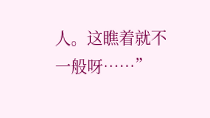人。这瞧着就不一般呀……”